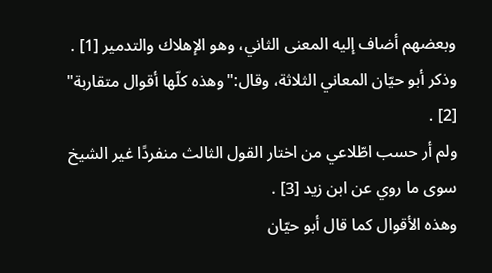وبعضهم أضاف إليه المعنى الثاني، وهو الإهلاك والتدمير [1] .
وذكر أبو حيّان المعاني الثلاثة، وقال:"وهذه كلّها أقوال متقاربة" [2] .
ولم أر حسب اطّلاعي من اختار القول الثالث منفردًا غير الشيخ سوى ما روي عن ابن زيد [3] .
وهذه الأقوال كما قال أبو حيّان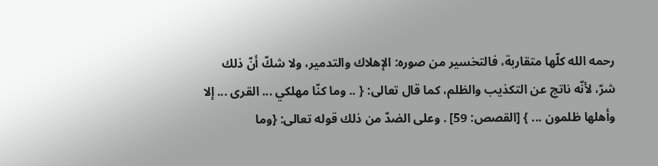رحمه الله كلّها متقاربة، فالتخسير من صوره: الإهلاك والتدمير، ولا شكّ أنّ ذلك شرّ، لأنّه ناتج عن التكذيب والظلم، كما قال تعالى: { .. وما كنّا مهلكي ... القرى ... إلا وأهلها ظلمون ... } [القصص: 59] . وعلى الضدّ من ذلك قوله تعالى: {وما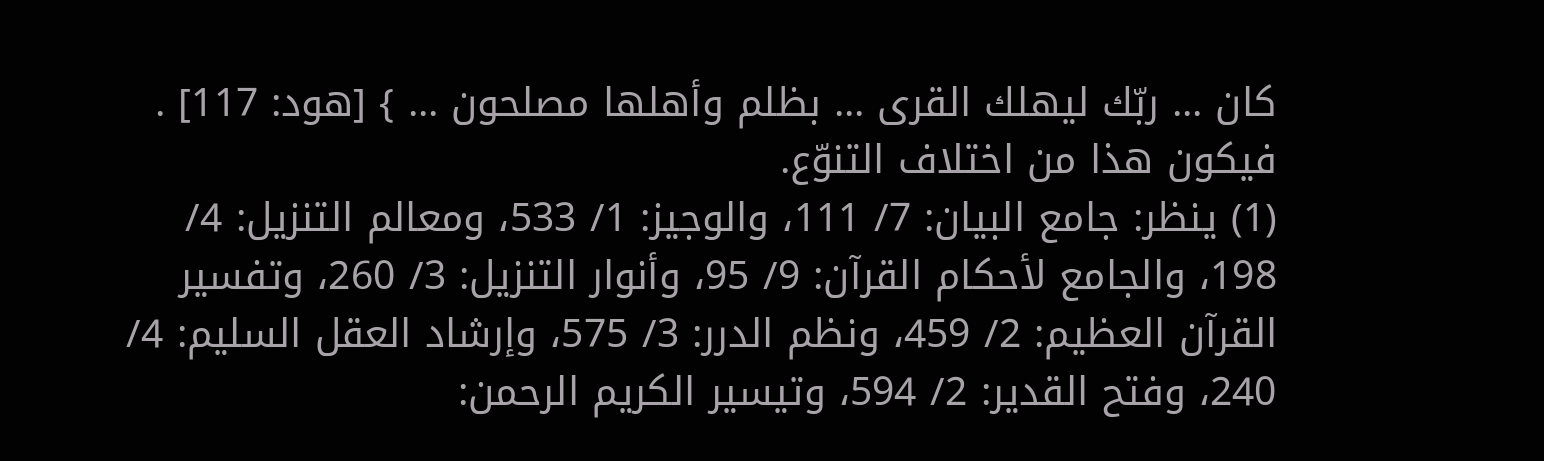كان ... ربّك ليهلك القرى ... بظلم وأهلها مصلحون ... } [هود: 117] . فيكون هذا من اختلاف التنوّع.
(1) ينظر: جامع البيان: 7/ 111، والوجيز: 1/ 533، ومعالم التنزيل: 4/ 198، والجامع لأحكام القرآن: 9/ 95، وأنوار التنزيل: 3/ 260، وتفسير القرآن العظيم: 2/ 459، ونظم الدرر: 3/ 575، وإرشاد العقل السليم: 4/ 240، وفتح القدير: 2/ 594، وتيسير الكريم الرحمن: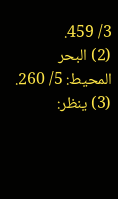3/ 459.
(2) البحر المحيط: 5/ 260.
(3) ينظر: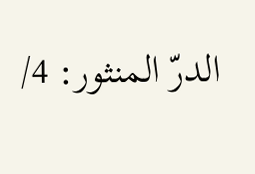الدرّ المنثور: 4/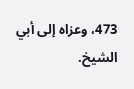473، وعزاه إلى أبي الشيخ.